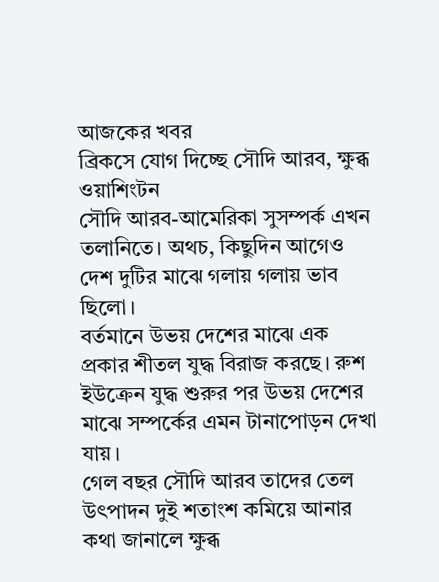আজকের খবর
ব্রিকসে যোগ দিচ্ছে সৌদি আরব, ক্ষুব্ধ ওয়াশিংটন
সৌদি আরব-আমেরিকা সুসম্পর্ক এখন তলানিতে। অথচ, কিছুদিন আগেও দেশ দুটির মাঝে গলায় গলায় ভাব ছিলো।
বর্তমানে উভয় দেশের মাঝে এক প্রকার শীতল যুদ্ধ বিরাজ করছে। রুশ ইউক্রেন যুদ্ধ শুরুর পর উভয় দেশের মাঝে সম্পর্কের এমন টানাপোড়ন দেখা যায়।
গেল বছর সৌদি আরব তাদের তেল উৎপাদন দুই শতাংশ কমিয়ে আনার কথা জানালে ক্ষুব্ধ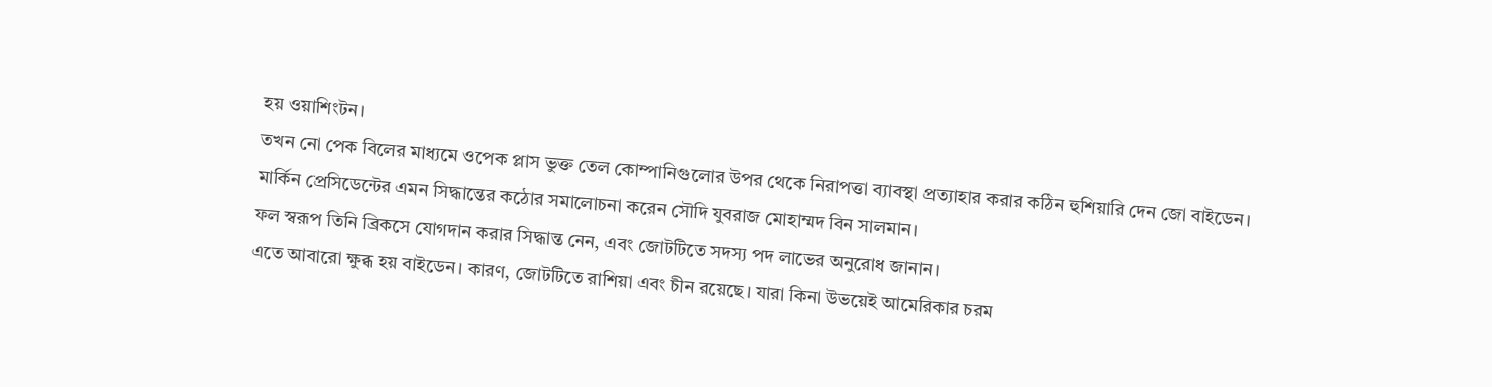হয় ওয়াশিংটন।
তখন নো পেক বিলের মাধ্যমে ওপেক প্লাস ভুক্ত তেল কোম্পানিগুলোর উপর থেকে নিরাপত্তা ব্যাবস্থা প্রত্যাহার করার কঠিন হুশিয়ারি দেন জো বাইডেন।
মার্কিন প্রেসিডেন্টের এমন সিদ্ধান্তের কঠোর সমালোচনা করেন সৌদি যুবরাজ মোহাম্মদ বিন সালমান।
ফল স্বরূপ তিনি ব্রিকসে যোগদান করার সিদ্ধান্ত নেন, এবং জোটটিতে সদস্য পদ লাভের অনুরোধ জানান।
এতে আবারো ক্ষুব্ধ হয় বাইডেন। কারণ, জোটটিতে রাশিয়া এবং চীন রয়েছে। যারা কিনা উভয়েই আমেরিকার চরম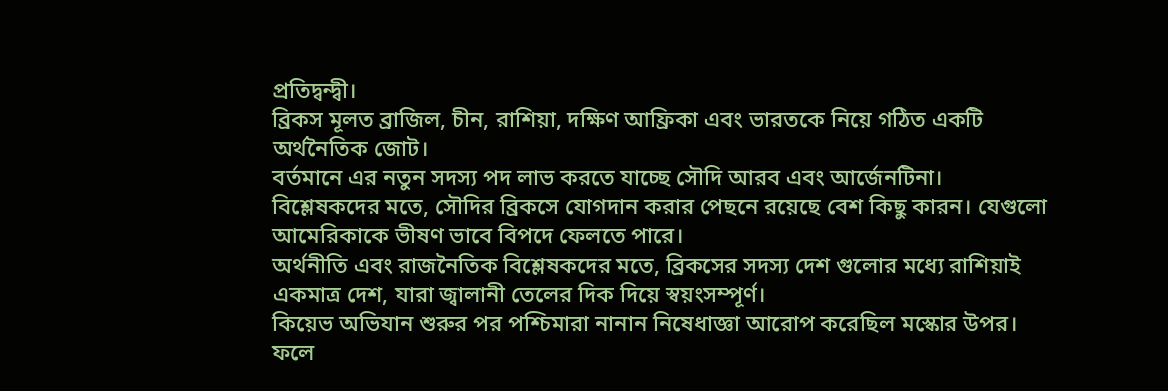প্রতিদ্বন্দ্বী।
ব্রিকস মূলত ব্রাজিল, চীন, রাশিয়া, দক্ষিণ আফ্রিকা এবং ভারতকে নিয়ে গঠিত একটি অর্থনৈতিক জোট।
বর্তমানে এর নতুন সদস্য পদ লাভ করতে যাচ্ছে সৌদি আরব এবং আর্জেনটিনা।
বিশ্লেষকদের মতে, সৌদির ব্রিকসে যোগদান করার পেছনে রয়েছে বেশ কিছু কারন। যেগুলো আমেরিকাকে ভীষণ ভাবে বিপদে ফেলতে পারে।
অর্থনীতি এবং রাজনৈতিক বিশ্লেষকদের মতে, ব্রিকসের সদস্য দেশ গুলোর মধ্যে রাশিয়াই একমাত্র দেশ, যারা জ্বালানী তেলের দিক দিয়ে স্বয়ংসম্পূর্ণ।
কিয়েভ অভিযান শুরুর পর পশ্চিমারা নানান নিষেধাজ্ঞা আরোপ করেছিল মস্কোর উপর। ফলে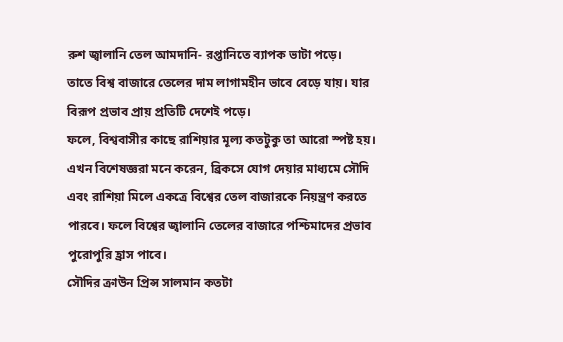রুশ জ্বালানি তেল আমদানি- রপ্তানিতে ব্যাপক ভাটা পড়ে।
তাতে বিশ্ব বাজারে তেলের দাম লাগামহীন ভাবে বেড়ে যায়। যার বিরূপ প্রভাব প্রায় প্রতিটি দেশেই পড়ে।
ফলে, বিশ্ববাসীর কাছে রাশিয়ার মূল্য কতটুকু তা আরো স্পষ্ট হয়।
এখন বিশেষজ্ঞরা মনে করেন, ব্রিকসে যোগ দেয়ার মাধ্যমে সৌদি এবং রাশিয়া মিলে একত্রে বিশ্বের তেল বাজারকে নিয়ন্ত্রণ করতে পারবে। ফলে বিশ্বের জ্বালানি তেলের বাজারে পশ্চিমাদের প্রভাব পুরোপুরি হ্রাস পাবে।
সৌদির ক্রাউন প্রিন্স সালমান কতটা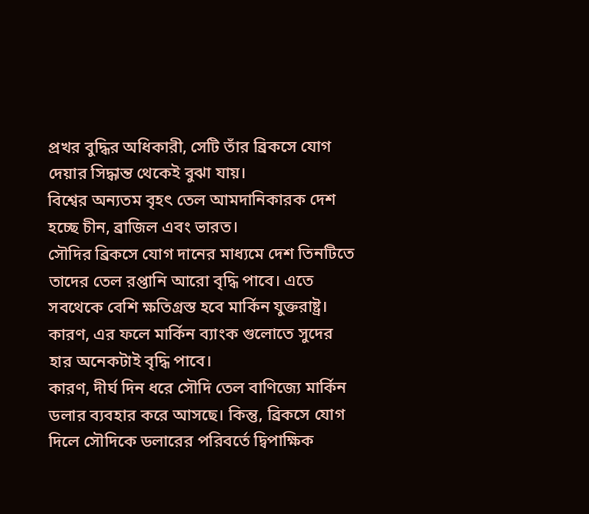প্রখর বুদ্ধির অধিকারী, সেটি তাঁর ব্রিকসে যোগ দেয়ার সিদ্ধান্ত থেকেই বুঝা যায়।
বিশ্বের অন্যতম বৃহৎ তেল আমদানিকারক দেশ হচ্ছে চীন, ব্রাজিল এবং ভারত।
সৌদির ব্রিকসে যোগ দানের মাধ্যমে দেশ তিনটিতে তাদের তেল রপ্তানি আরো বৃদ্ধি পাবে। এতে সবথেকে বেশি ক্ষতিগ্রস্ত হবে মার্কিন যুক্তরাষ্ট্র।
কারণ, এর ফলে মার্কিন ব্যাংক গুলোতে সুদের হার অনেকটাই বৃদ্ধি পাবে।
কারণ, দীর্ঘ দিন ধরে সৌদি তেল বাণিজ্যে মার্কিন ডলার ব্যবহার করে আসছে। কিন্তু, ব্রিকসে যোগ দিলে সৌদিকে ডলারের পরিবর্তে দ্বিপাক্ষিক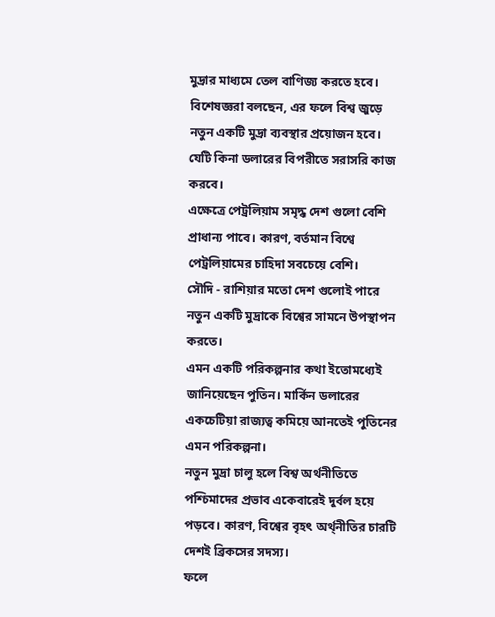মুদ্রার মাধ্যমে তেল বাণিজ্য করতে হবে।
বিশেষজ্ঞরা বলছেন, এর ফলে বিশ্ব জুড়ে নতুন একটি মুদ্রা ব্যবস্থার প্রয়োজন হবে। যেটি কিনা ডলারের বিপরীতে সরাসরি কাজ করবে।
এক্ষেত্রে পেট্রলিয়াম সমৃদ্ধ দেশ গুলো বেশি প্রাধান্য পাবে। কারণ, বর্তমান বিশ্বে পেট্রলিয়ামের চাহিদা সবচেয়ে বেশি।
সৌদি - রাশিয়ার মতো দেশ গুলোই পারে নতুন একটি মুদ্রাকে বিশ্বের সামনে উপস্থাপন করতে।
এমন একটি পরিকল্পনার কথা ইতোমধ্যেই জানিয়েছেন পুতিন। মার্কিন ডলারের একচেটিয়া রাজ্যত্ব কমিয়ে আনতেই পুতিনের এমন পরিকল্পনা।
নতুন মুদ্রা চালু হলে বিশ্ব অর্থনীতিতে পশ্চিমাদের প্রভাব একেবারেই দুর্বল হয়ে পড়বে। কারণ, বিশ্বের বৃহৎ অর্থ্নীতির চারটি দেশই ব্রিকসের সদস্য।
ফলে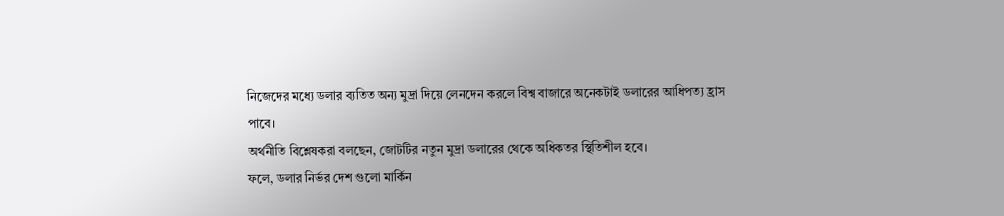নিজেদের মধ্যে ডলার ব্যতিত অন্য মুদ্রা দিয়ে লেনদেন করলে বিশ্ব বাজারে অনেকটাই ডলারের আধিপত্য হ্রাস পাবে।
অর্থনীতি বিশ্লেষকরা বলছেন, জোটটির নতুন মুদ্রা ডলারের থেকে অধিকতর স্থিতিশীল হবে।
ফলে, ডলার নির্ভর দেশ গুলো মার্কিন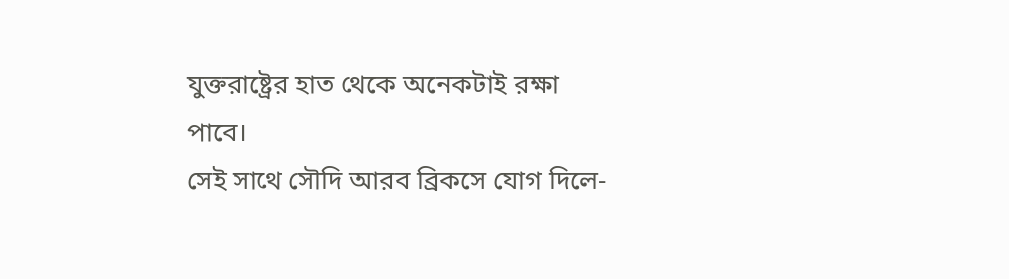যুক্তরাষ্ট্রের হাত থেকে অনেকটাই রক্ষা পাবে।
সেই সাথে সৌদি আরব ব্রিকসে যোগ দিলে-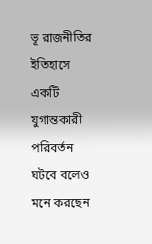ভূ রাজনীতির ইতিহাসে একটি যুগান্তকারী পরিবর্তন ঘটবে বলেও মনে করছেন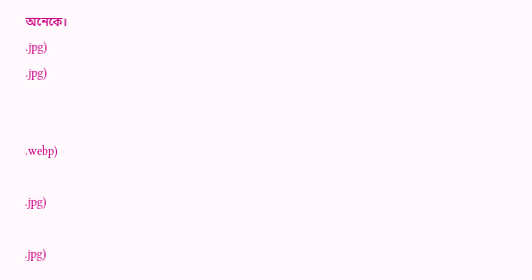অনেকে।
.jpg)
.jpg)


.webp)

.jpg)

.jpg)